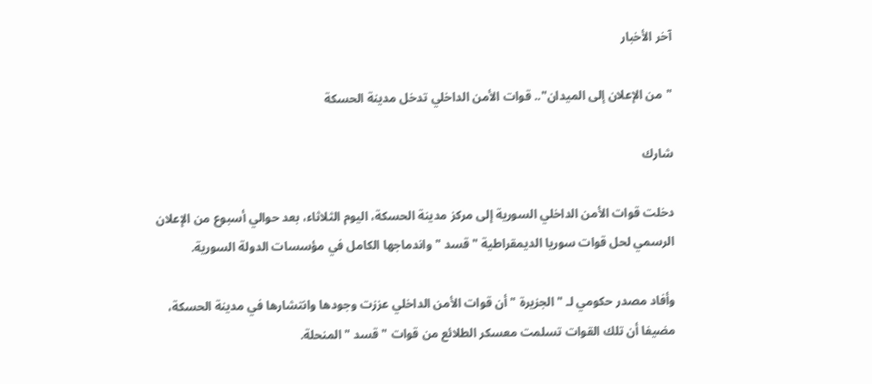آخر الأخبار

"من الإعلان إلى الميدان".. قوات الأمن الداخلي تدخل مدينة الحسكة

شارك

دخلت قوات الأمن الداخلي السورية إلى مركز مدينة الحسكة، اليوم الثلاثاء، بعد حوالي أسبوع من الإعلان الرسمي لحل قوات سوريا الديمقراطية "قسد " واندماجها الكامل في مؤسسات الدولة السورية.

وأفاد مصدر حكومي لـ "الجزيرة " أن قوات الأمن الداخلي عززت وجودها وانتشارها في مدينة الحسكة، مضيفا أن تلك القوات تسلمت معسكر الطلائع من قوات "قسد " المنحلة.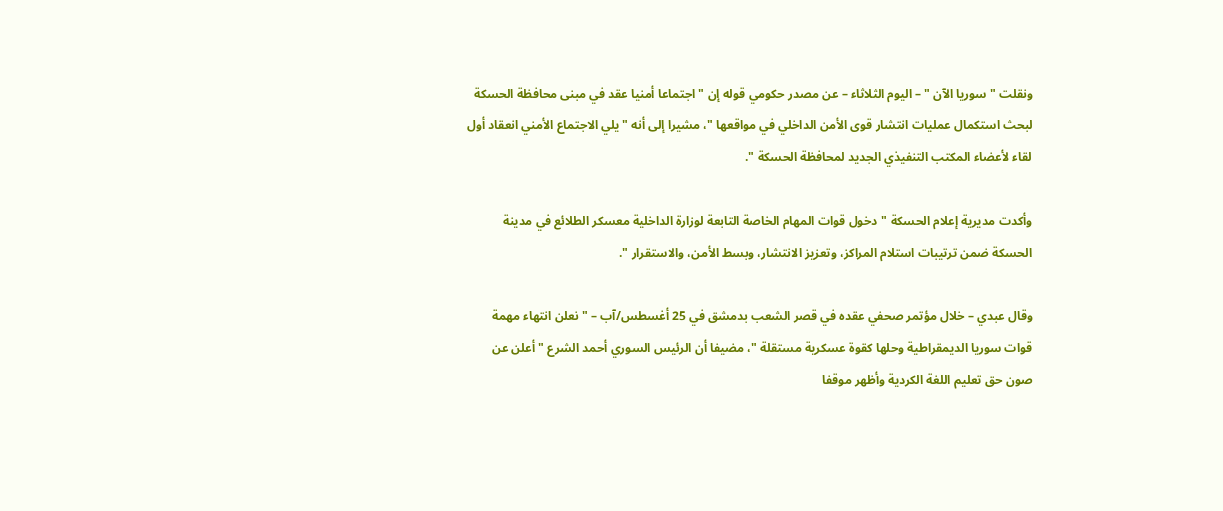ونقلت "سوريا الآن " – اليوم الثلاثاء – عن مصدر حكومي قوله إن "اجتماعا أمنيا عقد في مبنى محافظة الحسكة لبحث استكمال عمليات انتشار قوى الأمن الداخلي في مواقعها "، مشيرا إلى أنه "يلي الاجتماع الأمني انعقاد أول لقاء لأعضاء المكتب التنفيذي الجديد لمحافظة الحسكة ".

وأكدت مديرية إعلام الحسكة "دخول قوات المهام الخاصة التابعة لوزارة الداخلية معسكر الطلائع في مدينة الحسكة ضمن ترتيبات استلام المراكز، وتعزيز الانتشار، وبسط الأمن، والاستقرار ".

وقال عبدي – خلال مؤتمر صحفي عقده في قصر الشعب بدمشق في 25 أغسطس/آب – "نعلن انتهاء مهمة قوات سوريا الديمقراطية وحلها كقوة عسكرية مستقلة "، مضيفا أن الرئيس السوري أحمد الشرع "أعلن عن صون حق تعليم اللغة الكردية وأظهر موقفا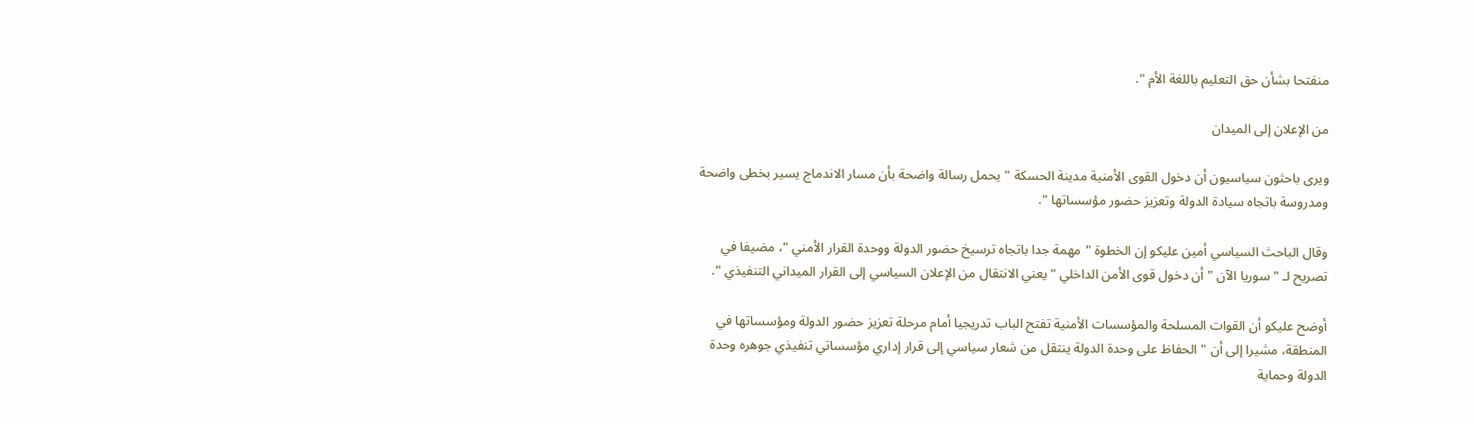منفتحا بشأن حق التعليم باللغة الأم ".

من الإعلان إلى الميدان

ويرى باحثون سياسيون أن دخول القوى الأمنية مدينة الحسكة "يحمل رسالة واضحة بأن مسار الاندماج يسير بخطى واضحة ومدروسة باتجاه سيادة الدولة وتعزيز حضور مؤسساتها ".

وقال الباحث السياسي أمين عليكو إن الخطوة "مهمة جدا باتجاه ترسيخ حضور الدولة ووحدة القرار الأمني "، مضيفا في تصريح لـ " سوريا الآن " أن دخول قوى الأمن الداخلي "يعني الانتقال من الإعلان السياسي إلى القرار الميداني التنفيذي ".

أوضح عليكو أن القوات المسلحة والمؤسسات الأمنية تفتح الباب تدريجيا أمام مرحلة تعزيز حضور الدولة ومؤسساتها في المنطقة، مشيرا إلى أن "الحفاظ على وحدة الدولة ينتقل من شعار سياسي إلى قرار إداري مؤسساتي تنفيذي جوهره وحدة الدولة وحماية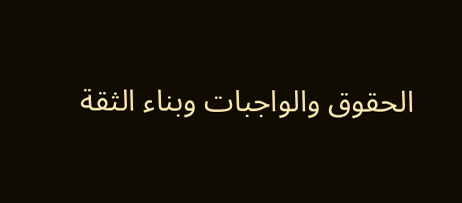الحقوق والواجبات وبناء الثقة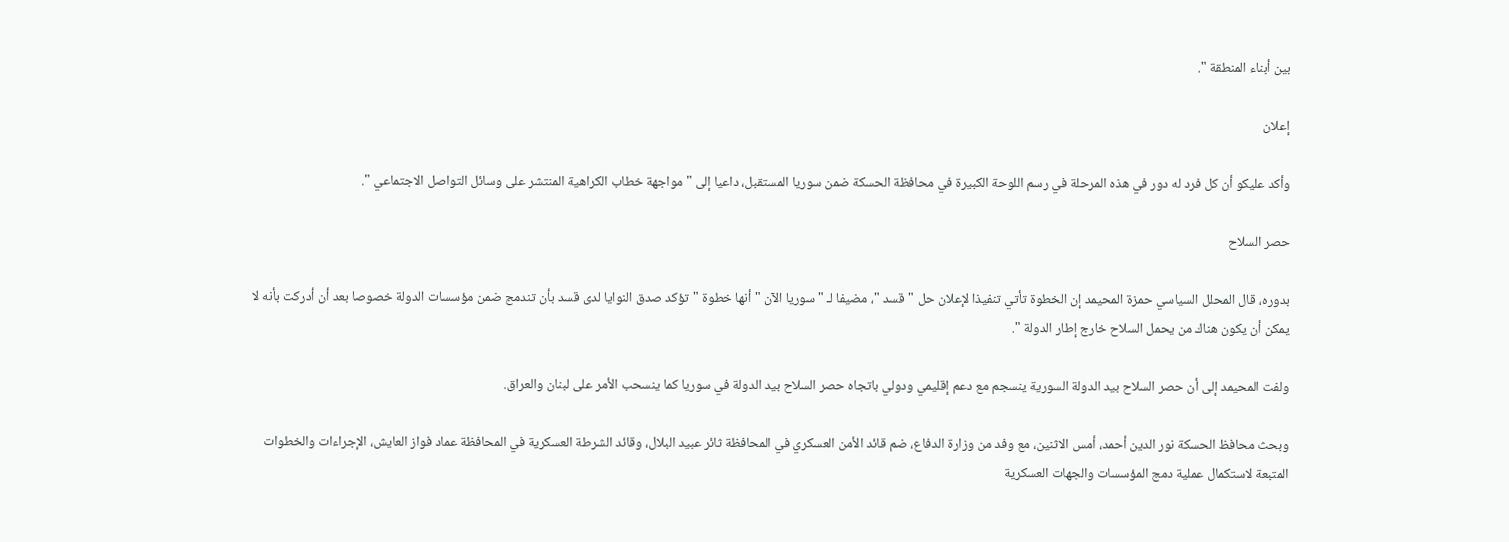بين أبناء المنطقة ".

إعلان

وأكد عليكو أن كل فرد له دور في هذه المرحلة في رسم اللوحة الكبيرة في محافظة الحسكة ضمن سوريا المستقبل، داعيا إلى "مواجهة خطاب الكراهية المنتشر على وسائل التواصل الاجتماعي ".

حصر السلاح

بدوره، قال المحلل السياسي حمزة المحيمد إن الخطوة تأتي تنفيذا لإعلان حل "قسد "، مضيفا لـ "سوريا الآن " أنها خطوة "تؤكد صدق النوايا لدى قسد بأن تندمج ضمن مؤسسات الدولة خصوصا بعد أن أدركت بأنه لا يمكن أن يكون هناك من يحمل السلاح خارج إطار الدولة ".

ولفت المحيمد إلى أن حصر السلاح بيد الدولة السورية ينسجم مع دعم إقليمي ودولي باتجاه حصر السلاح بيد الدولة في سوريا كما ينسحب الأمر على لبنان والعراق.

وبحث محافظ الحسكة نور الدين أحمد، أمس الاثنين، مع وفد من وزارة الدفاع، ضم قائد الأمن العسكري في المحافظة ثائر عبيد البلال، وقائد الشرطة العسكرية في المحافظة عماد فواز العايش، الإجراءات والخطوات المتبعة لاستكمال عملية دمج المؤسسات والجهات العسكرية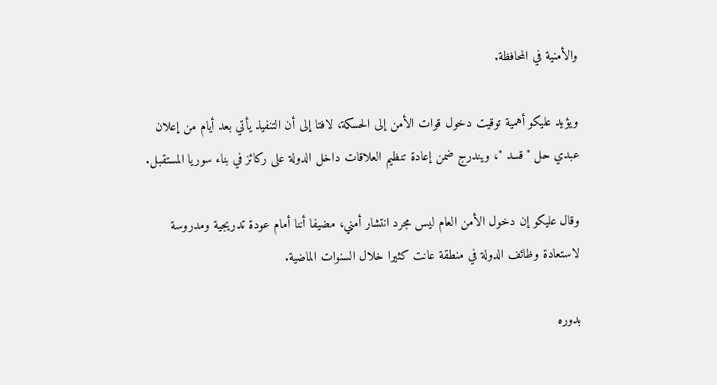والأمنية في المحافظة.

ويؤيد عليكو أهمية توقيت دخول قوات الأمن إلى الحسكة، لافتا إلى أن التنفيذ يأتي بعد أيام من إعلان عبدي حل "قسد "، ويندرج ضمن إعادة تنظيم العلاقات داخل الدولة على ركائز في بناء سوريا المستقبل.

وقال عليكو إن دخول الأمن العام ليس مجرد انتشار أمني، مضيفا أننا أمام عودة تدريجية ومدروسة لاستعادة وظائف الدولة في منطقة عانت كثيرا خلال السنوات الماضية.

بدوره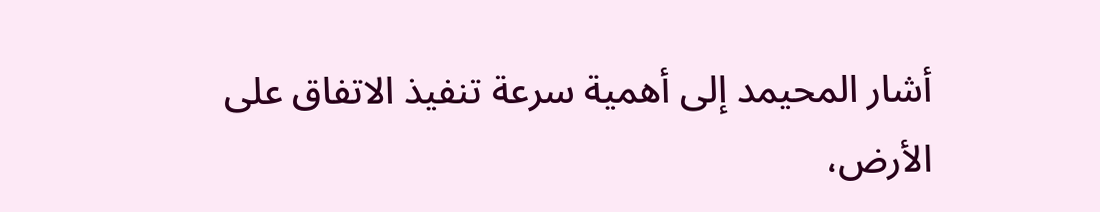أشار المحيمد إلى أهمية سرعة تنفيذ الاتفاق على الأرض،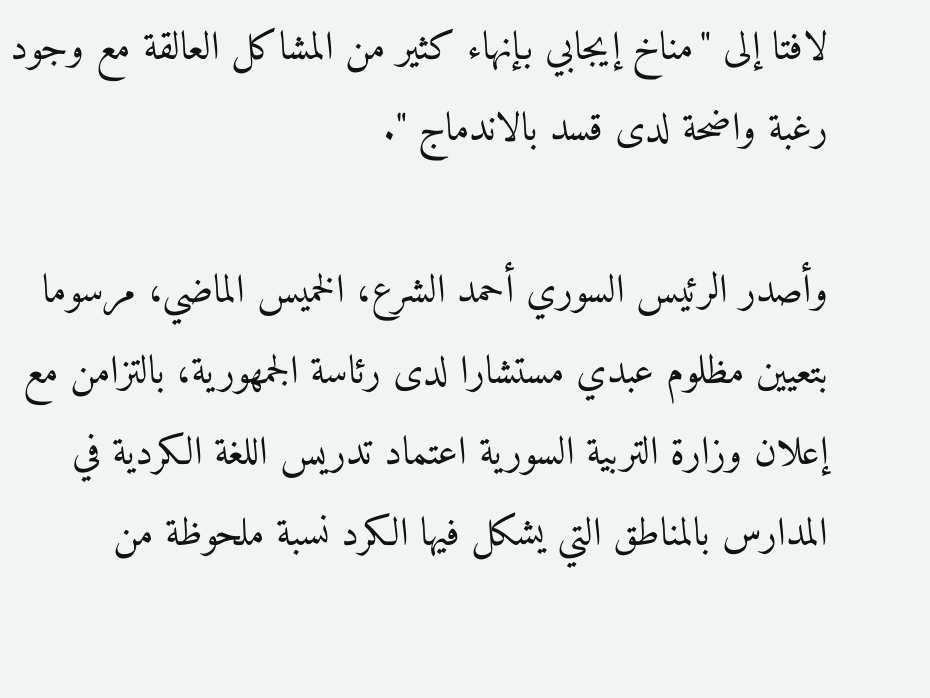لافتا إلى "مناخ إيجابي بإنهاء كثير من المشاكل العالقة مع وجود رغبة واضحة لدى قسد بالاندماج ".

وأصدر الرئيس السوري أحمد الشرع، الخميس الماضي، مرسوما بتعيين مظلوم عبدي مستشارا لدى رئاسة الجمهورية، بالتزامن مع إعلان وزارة التربية السورية اعتماد تدريس اللغة الكردية في المدارس بالمناطق التي يشكل فيها الكرد نسبة ملحوظة من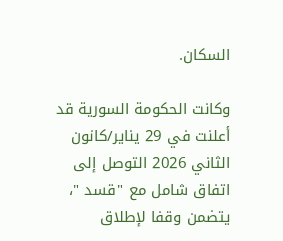السكان.

وكانت الحكومة السورية قد أعلنت في 29 يناير/كانون الثاني 2026 التوصل إلى اتفاق شامل مع "قسد "، يتضمن وقفا لإطلاق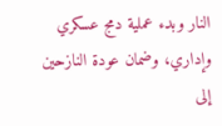النار وبدء عملية دمج عسكري وإداري، وضمان عودة النازحين إلى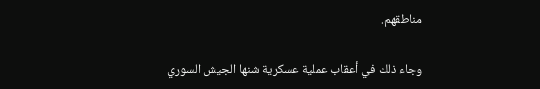مناطقهم.

وجاء ذلك في أعقاب عملية عسكرية شنها الجيش السوري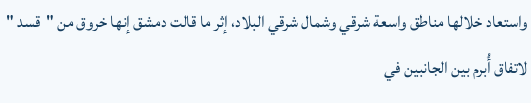واستعاد خلالها مناطق واسعة شرقي وشمال شرقي البلاد، إثر ما قالت دمشق إنها خروق من "قسد " لاتفاق أُبرم بين الجانبين في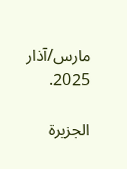مارس/آذار 2025.

الجزيرة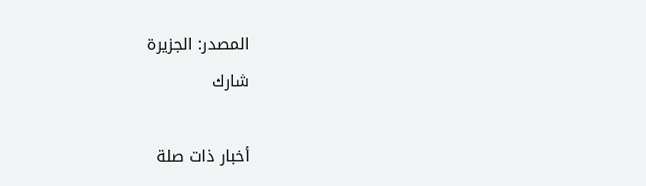المصدر: الجزيرة
شارك

أخبار ذات صلة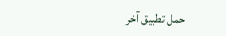حمل تطبيق آخر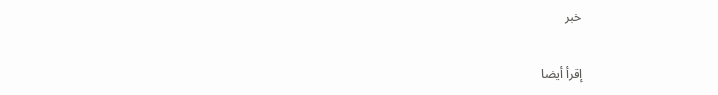خبر

إقرأ أيضا